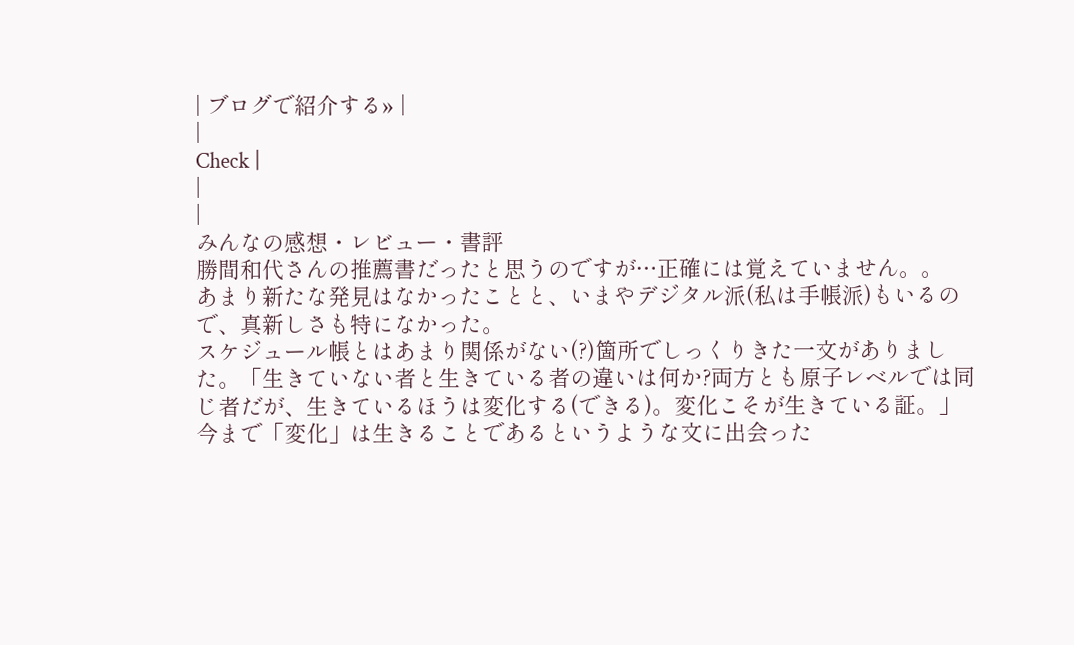| ブログで紹介する» |
|
Check |
|
|
みんなの感想・レビュー・書評
勝間和代さんの推薦書だったと思うのですが…正確には覚えていません。。
あまり新たな発見はなかったことと、いまやデジタル派(私は手帳派)もいるので、真新しさも特になかった。
スケジュール帳とはあまり関係がない(?)箇所でしっくりきた一文がありました。「生きていない者と生きている者の違いは何か?両方とも原子レベルでは同じ者だが、生きているほうは変化する(できる)。変化こそが生きている証。」
今まで「変化」は生きることであるというような文に出会った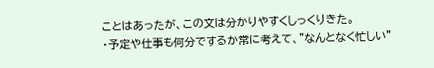ことはあったが、この文は分かりやすくしっくりきた。
・予定や仕事も何分でするか常に考えて、"なんとなく忙しい"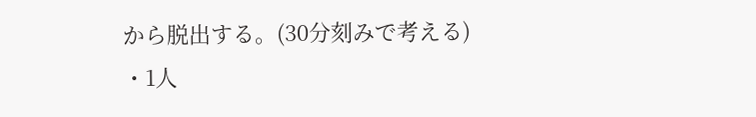から脱出する。(30分刻みで考える)
・1人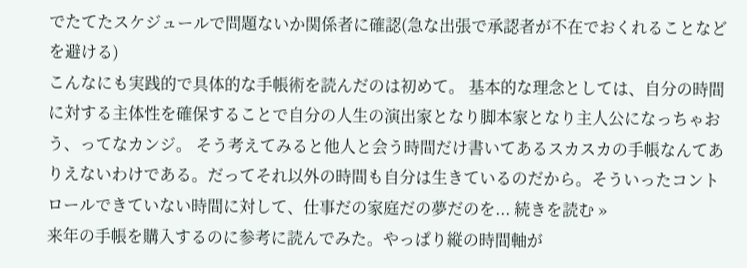でたてたスケジュールで問題ないか関係者に確認(急な出張で承認者が不在でおくれることなどを避ける)
こんなにも実践的で具体的な手帳術を読んだのは初めて。 基本的な理念としては、自分の時間に対する主体性を確保することで自分の人生の演出家となり脚本家となり主人公になっちゃおう、ってなカンジ。 そう考えてみると他人と会う時間だけ書いてあるスカスカの手帳なんてありえないわけである。だってそれ以外の時間も自分は生きているのだから。そういったコントロールできていない時間に対して、仕事だの家庭だの夢だのを... 続きを読む »
来年の手帳を購入するのに参考に読んでみた。やっぱり縦の時間軸が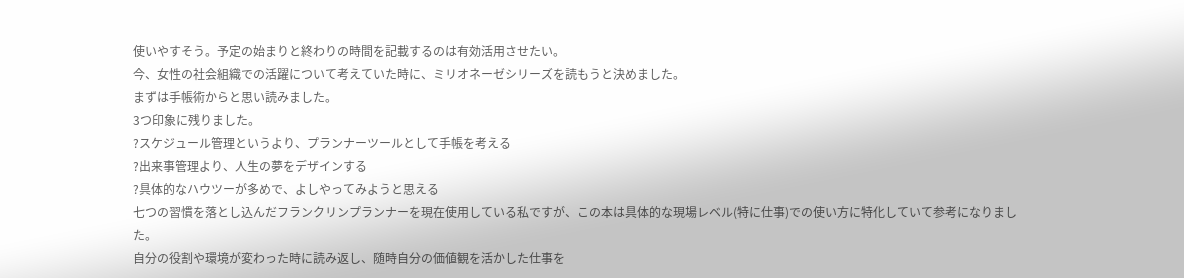使いやすそう。予定の始まりと終わりの時間を記載するのは有効活用させたい。
今、女性の社会組織での活躍について考えていた時に、ミリオネーゼシリーズを読もうと決めました。
まずは手帳術からと思い読みました。
3つ印象に残りました。
?スケジュール管理というより、プランナーツールとして手帳を考える
?出来事管理より、人生の夢をデザインする
?具体的なハウツーが多めで、よしやってみようと思える
七つの習慣を落とし込んだフランクリンプランナーを現在使用している私ですが、この本は具体的な現場レベル(特に仕事)での使い方に特化していて参考になりました。
自分の役割や環境が変わった時に読み返し、随時自分の価値観を活かした仕事を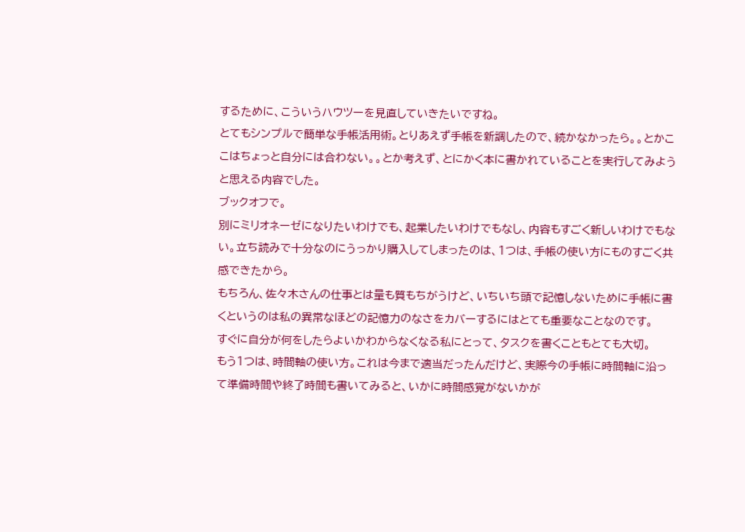するために、こういうハウツーを見直していきたいですね。
とてもシンプルで簡単な手帳活用術。とりあえず手帳を新調したので、続かなかったら。。とかここはちょっと自分には合わない。。とか考えず、とにかく本に書かれていることを実行してみようと思える内容でした。
ブックオフで。
別にミリオネーゼになりたいわけでも、起業したいわけでもなし、内容もすごく新しいわけでもない。立ち読みで十分なのにうっかり購入してしまったのは、1つは、手帳の使い方にものすごく共感できたから。
もちろん、佐々木さんの仕事とは量も質もちがうけど、いちいち頭で記憶しないために手帳に書くというのは私の異常なほどの記憶力のなさをカバーするにはとても重要なことなのです。
すぐに自分が何をしたらよいかわからなくなる私にとって、タスクを書くこともとても大切。
もう1つは、時間軸の使い方。これは今まで適当だったんだけど、実際今の手帳に時間軸に沿って準備時間や終了時間も書いてみると、いかに時間感覚がないかが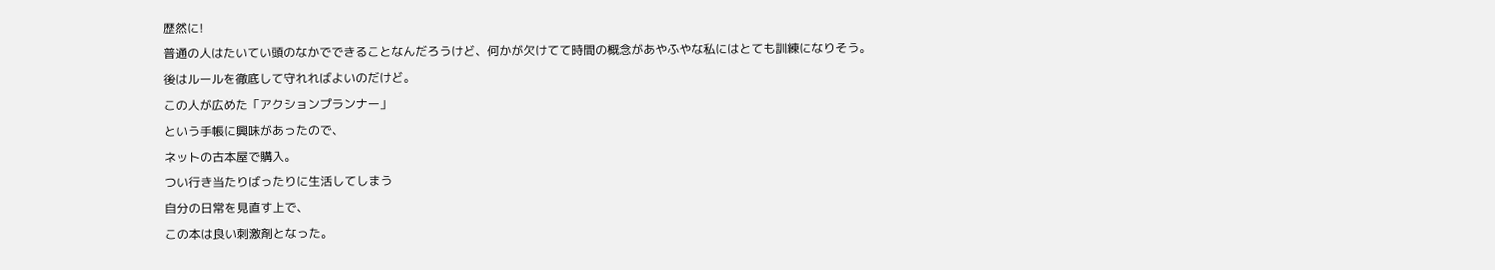歴然に!
普通の人はたいてい頭のなかでできることなんだろうけど、何かが欠けてて時間の概念があやふやな私にはとても訓練になりそう。
後はルールを徹底して守れればよいのだけど。
この人が広めた「アクションプランナー」
という手帳に興味があったので、
ネットの古本屋で購入。
つい行き当たりばったりに生活してしまう
自分の日常を見直す上で、
この本は良い刺激剤となった。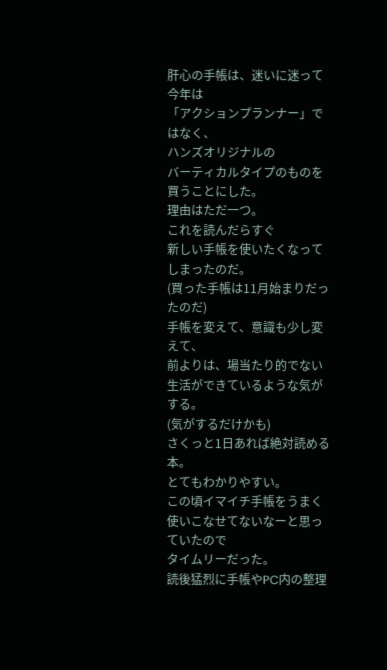肝心の手帳は、迷いに迷って今年は
「アクションプランナー」ではなく、
ハンズオリジナルの
バーティカルタイプのものを買うことにした。
理由はただ一つ。
これを読んだらすぐ
新しい手帳を使いたくなってしまったのだ。
(買った手帳は11月始まりだったのだ)
手帳を変えて、意識も少し変えて、
前よりは、場当たり的でない
生活ができているような気がする。
(気がするだけかも)
さくっと1日あれば絶対読める本。
とてもわかりやすい。
この頃イマイチ手帳をうまく使いこなせてないなーと思っていたので
タイムリーだった。
読後猛烈に手帳やPC内の整理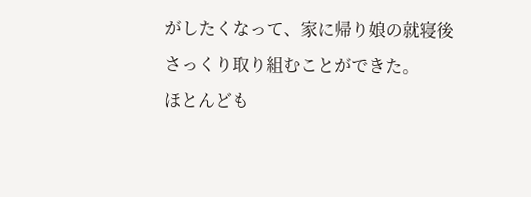がしたくなって、家に帰り娘の就寝後
さっくり取り組むことができた。
ほとんども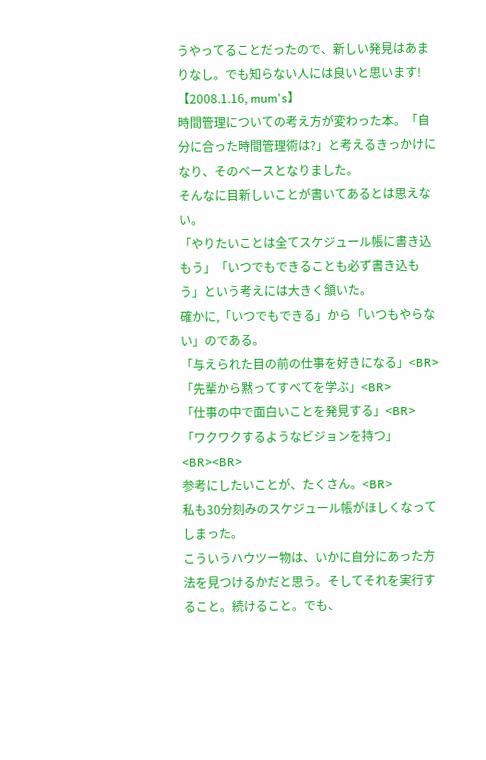うやってることだったので、新しい発見はあまりなし。でも知らない人には良いと思います!
【2008.1.16, mum's】
時間管理についての考え方が変わった本。「自分に合った時間管理術は?」と考えるきっかけになり、そのベースとなりました。
そんなに目新しいことが書いてあるとは思えない。
「やりたいことは全てスケジュール帳に書き込もう」「いつでもできることも必ず書き込もう」という考えには大きく頷いた。
確かに,「いつでもできる」から「いつもやらない」のである。
「与えられた目の前の仕事を好きになる」<BR>
「先輩から黙ってすべてを学ぶ」<BR>
「仕事の中で面白いことを発見する」<BR>
「ワクワクするようなビジョンを持つ」<BR><BR>
参考にしたいことが、たくさん。<BR>
私も30分刻みのスケジュール帳がほしくなってしまった。
こういうハウツー物は、いかに自分にあった方法を見つけるかだと思う。そしてそれを実行すること。続けること。でも、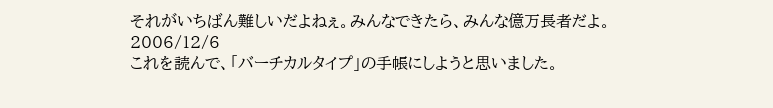それがいちばん難しいだよねぇ。みんなできたら、みんな億万長者だよ。
2006/12/6
これを読んで、「バーチカルタイプ」の手帳にしようと思いました。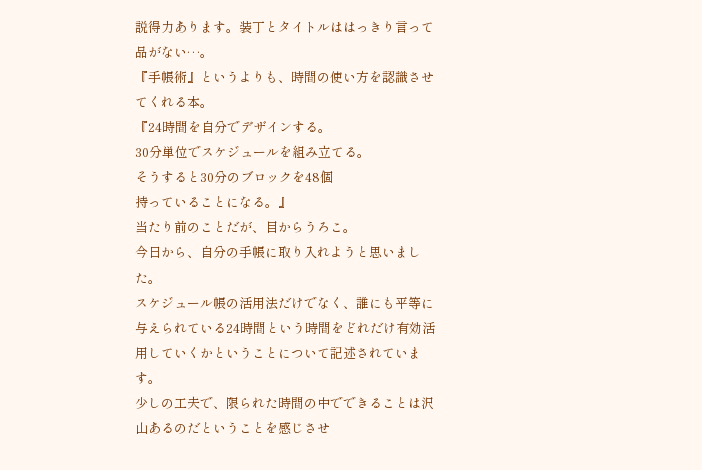説得力あります。装丁とタイトルははっきり言って品がない…。
『手帳術』というよりも、時間の使い方を認識させてくれる本。
『24時間を自分でデザインする。
30分単位でスケジュールを組み立てる。
そうすると30分のブロックを48個
持っていることになる。』
当たり前のことだが、目からうろこ。
今日から、自分の手帳に取り入れようと思いました。
スケジュール帳の活用法だけでなく、誰にも平等に与えられている24時間という時間をどれだけ有効活用していくかということについて記述されています。
少しの工夫で、限られた時間の中でできることは沢山あるのだということを感じさせ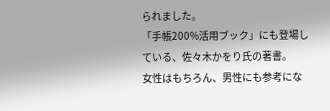られました。
「手帳200%活用ブック」にも登場している、佐々木かをり氏の著書。
女性はもちろん、男性にも参考にな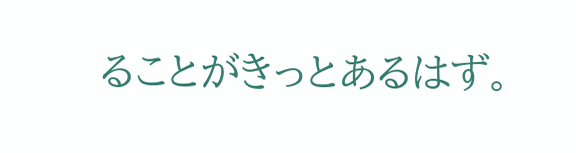ることがきっとあるはず。